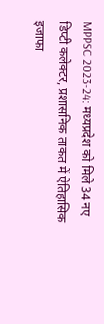MPPSC 2023-24: मध्यप्रदेश को मिले 34 नए डिप्टी कलेक्टर, प्रशासनिक ताकत में ऐतिहासिक इजाफा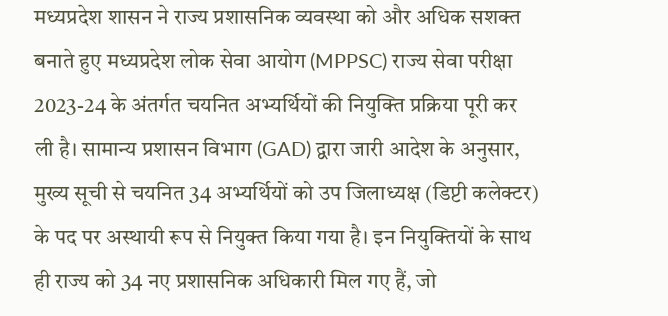मध्यप्रदेश शासन ने राज्य प्रशासनिक व्यवस्था को और अधिक सशक्त बनाते हुए मध्यप्रदेश लोक सेवा आयोग (MPPSC) राज्य सेवा परीक्षा 2023-24 के अंतर्गत चयनित अभ्यर्थियों की नियुक्ति प्रक्रिया पूरी कर ली है। सामान्य प्रशासन विभाग (GAD) द्वारा जारी आदेश के अनुसार, मुख्य सूची से चयनित 34 अभ्यर्थियों को उप जिलाध्यक्ष (डिप्टी कलेक्टर) के पद पर अस्थायी रूप से नियुक्त किया गया है। इन नियुक्तियों के साथ ही राज्य को 34 नए प्रशासनिक अधिकारी मिल गए हैं, जो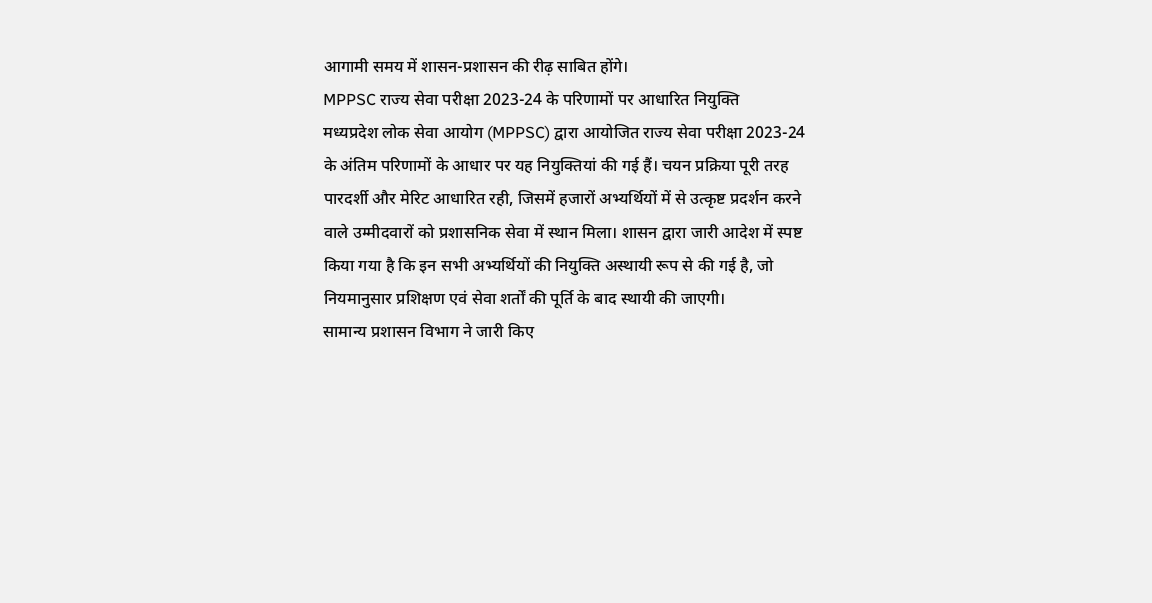आगामी समय में शासन-प्रशासन की रीढ़ साबित होंगे।
MPPSC राज्य सेवा परीक्षा 2023-24 के परिणामों पर आधारित नियुक्ति
मध्यप्रदेश लोक सेवा आयोग (MPPSC) द्वारा आयोजित राज्य सेवा परीक्षा 2023-24 के अंतिम परिणामों के आधार पर यह नियुक्तियां की गई हैं। चयन प्रक्रिया पूरी तरह पारदर्शी और मेरिट आधारित रही, जिसमें हजारों अभ्यर्थियों में से उत्कृष्ट प्रदर्शन करने वाले उम्मीदवारों को प्रशासनिक सेवा में स्थान मिला। शासन द्वारा जारी आदेश में स्पष्ट किया गया है कि इन सभी अभ्यर्थियों की नियुक्ति अस्थायी रूप से की गई है, जो नियमानुसार प्रशिक्षण एवं सेवा शर्तों की पूर्ति के बाद स्थायी की जाएगी।
सामान्य प्रशासन विभाग ने जारी किए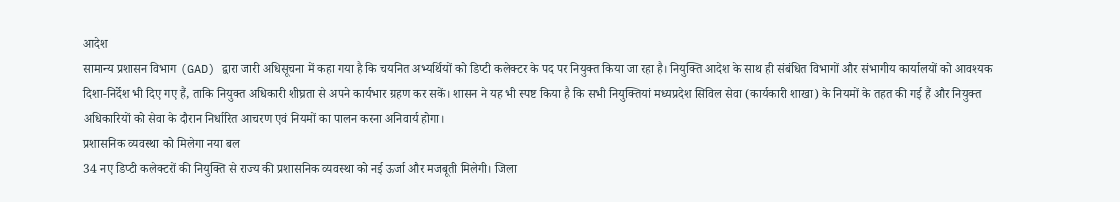आदेश
सामान्य प्रशासन विभाग (GAD) द्वारा जारी अधिसूचना में कहा गया है कि चयनित अभ्यर्थियों को डिप्टी कलेक्टर के पद पर नियुक्त किया जा रहा है। नियुक्ति आदेश के साथ ही संबंधित विभागों और संभागीय कार्यालयों को आवश्यक दिशा-निर्देश भी दिए गए हैं, ताकि नियुक्त अधिकारी शीघ्रता से अपने कार्यभार ग्रहण कर सकें। शासन ने यह भी स्पष्ट किया है कि सभी नियुक्तियां मध्यप्रदेश सिविल सेवा (कार्यकारी शाखा) के नियमों के तहत की गई हैं और नियुक्त अधिकारियों को सेवा के दौरान निर्धारित आचरण एवं नियमों का पालन करना अनिवार्य होगा।
प्रशासनिक व्यवस्था को मिलेगा नया बल
34 नए डिप्टी कलेक्टरों की नियुक्ति से राज्य की प्रशासनिक व्यवस्था को नई ऊर्जा और मजबूती मिलेगी। जिला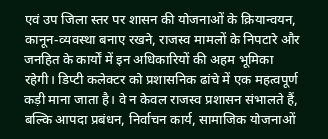एवं उप जिला स्तर पर शासन की योजनाओं के क्रियान्वयन, कानून-व्यवस्था बनाए रखने, राजस्व मामलों के निपटारे और जनहित के कार्यों में इन अधिकारियों की अहम भूमिका रहेगी। डिप्टी कलेक्टर को प्रशासनिक ढांचे में एक महत्वपूर्ण कड़ी माना जाता है। वे न केवल राजस्व प्रशासन संभालते हैं, बल्कि आपदा प्रबंधन, निर्वाचन कार्य, सामाजिक योजनाओं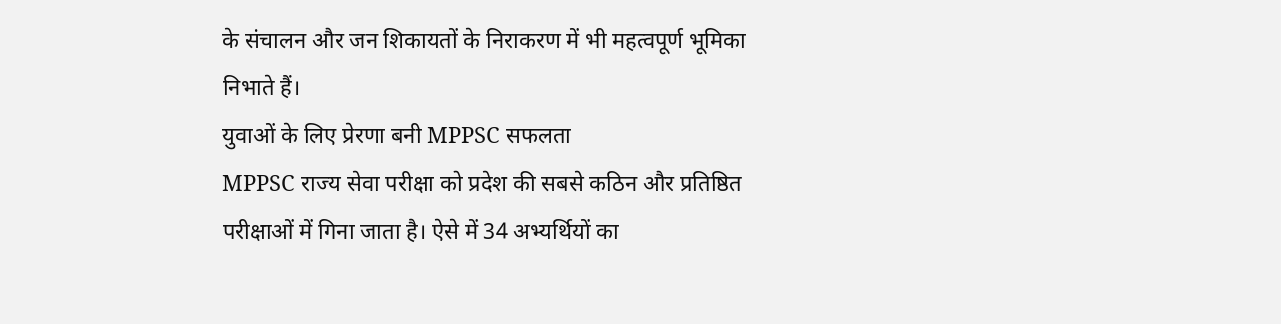के संचालन और जन शिकायतों के निराकरण में भी महत्वपूर्ण भूमिका निभाते हैं।
युवाओं के लिए प्रेरणा बनी MPPSC सफलता
MPPSC राज्य सेवा परीक्षा को प्रदेश की सबसे कठिन और प्रतिष्ठित परीक्षाओं में गिना जाता है। ऐसे में 34 अभ्यर्थियों का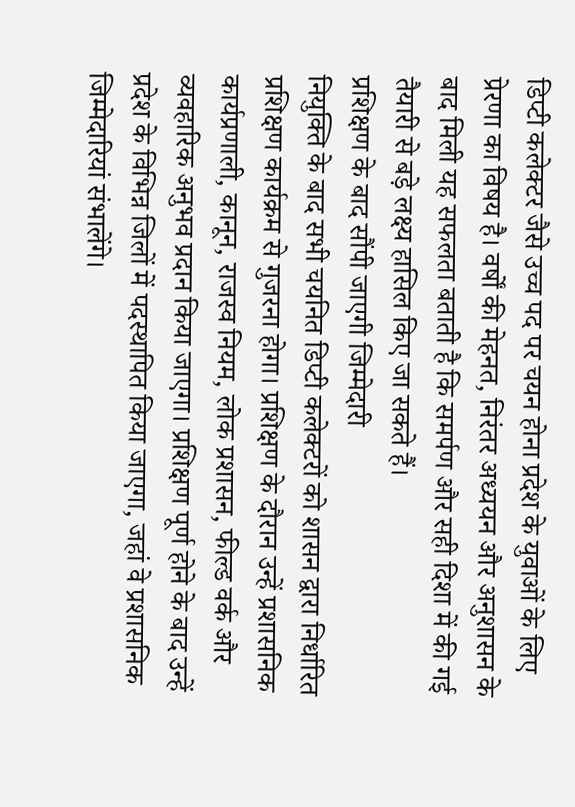डिप्टी कलेक्टर जैसे उच्च पद पर चयन होना प्रदेश के युवाओं के लिए प्रेरणा का विषय है। वर्षों की मेहनत, निरंतर अध्ययन और अनुशासन के बाद मिली यह सफलता बताती है कि समर्पण और सही दिशा में की गई तैयारी से बड़े लक्ष्य हासिल किए जा सकते हैं।
प्रशिक्षण के बाद सौंपी जाएगी जिम्मेदारी
नियुक्ति के बाद सभी चयनित डिप्टी कलेक्टरों को शासन द्वारा निर्धारित प्रशिक्षण कार्यक्रम से गुजरना होगा। प्रशिक्षण के दौरान उन्हें प्रशासनिक कार्यप्रणाली, कानून, राजस्व नियम, लोक प्रशासन, फील्ड वर्क और व्यवहारिक अनुभव प्रदान किया जाएगा। प्रशिक्षण पूर्ण होने के बाद उन्हें प्रदेश के विभिन्न जिलों में पदस्थापित किया जाएगा, जहां वे प्रशासनिक जिम्मेदारियां संभालेंगे।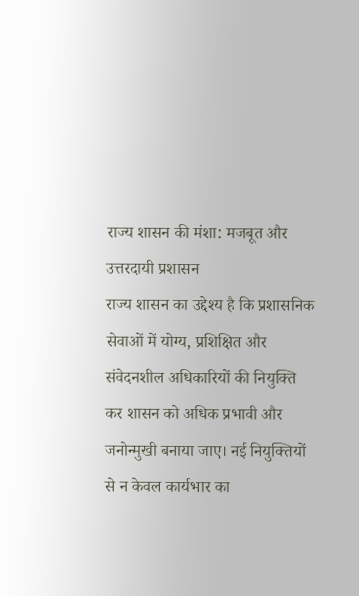राज्य शासन की मंशा: मजबूत और उत्तरदायी प्रशासन
राज्य शासन का उद्देश्य है कि प्रशासनिक सेवाओं में योग्य, प्रशिक्षित और संवेदनशील अधिकारियों की नियुक्ति कर शासन को अधिक प्रभावी और जनोन्मुखी बनाया जाए। नई नियुक्तियों से न केवल कार्यभार का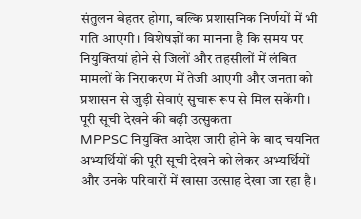संतुलन बेहतर होगा, बल्कि प्रशासनिक निर्णयों में भी गति आएगी। विशेषज्ञों का मानना है कि समय पर नियुक्तियां होने से जिलों और तहसीलों में लंबित मामलों के निराकरण में तेजी आएगी और जनता को प्रशासन से जुड़ी सेवाएं सुचारू रूप से मिल सकेंगी।
पूरी सूची देखने की बढ़ी उत्सुकता
MPPSC नियुक्ति आदेश जारी होने के बाद चयनित अभ्यर्थियों की पूरी सूची देखने को लेकर अभ्यर्थियों और उनके परिवारों में खासा उत्साह देखा जा रहा है।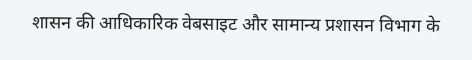शासन की आधिकारिक वेबसाइट और सामान्य प्रशासन विभाग के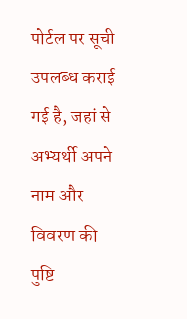पोर्टल पर सूची उपलब्ध कराई गई है, जहां से अभ्यर्थी अपने नाम और विवरण की पुष्टि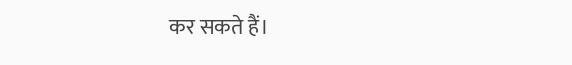कर सकते हैं।